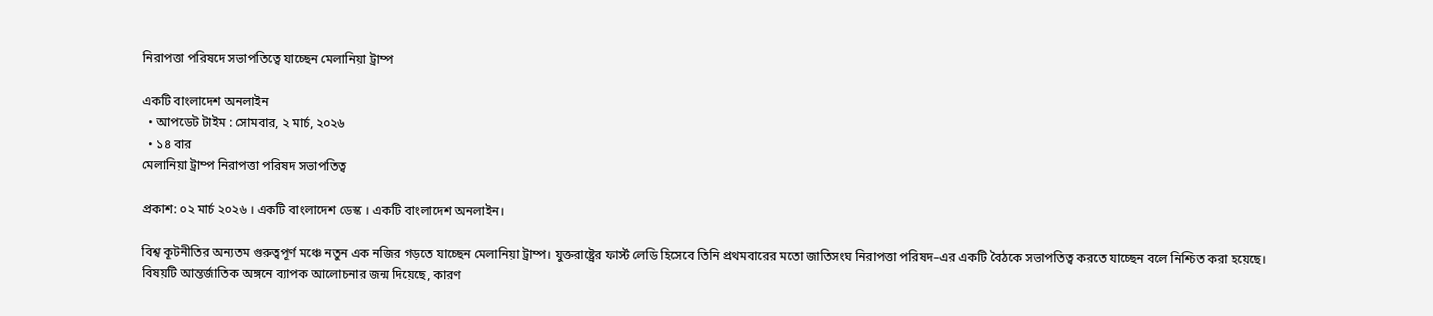নিরাপত্তা পরিষদে সভাপতিত্বে যাচ্ছেন মেলানিয়া ট্রাম্প

একটি বাংলাদেশ অনলাইন
  • আপডেট টাইম : সোমবার, ২ মার্চ, ২০২৬
  • ১৪ বার
মেলানিয়া ট্রাম্প নিরাপত্তা পরিষদ সভাপতিত্ব

প্রকাশ: ০২ মার্চ ২০২৬ । একটি বাংলাদেশ ডেস্ক । একটি বাংলাদেশ অনলাইন।

বিশ্ব কূটনীতির অন্যতম গুরুত্বপূর্ণ মঞ্চে নতুন এক নজির গড়তে যাচ্ছেন মেলানিয়া ট্রাম্প। যুক্তরাষ্ট্রের ফার্স্ট লেডি হিসেবে তিনি প্রথমবারের মতো জাতিসংঘ নিরাপত্তা পরিষদ–এর একটি বৈঠকে সভাপতিত্ব করতে যাচ্ছেন বলে নিশ্চিত করা হয়েছে। বিষয়টি আন্তর্জাতিক অঙ্গনে ব্যাপক আলোচনার জন্ম দিয়েছে, কারণ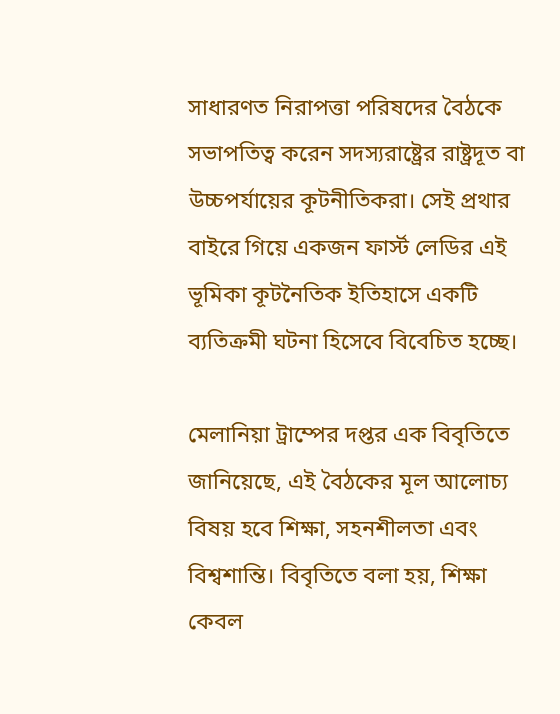সাধারণত নিরাপত্তা পরিষদের বৈঠকে সভাপতিত্ব করেন সদস্যরাষ্ট্রের রাষ্ট্রদূত বা উচ্চপর্যায়ের কূটনীতিকরা। সেই প্রথার বাইরে গিয়ে একজন ফার্স্ট লেডির এই ভূমিকা কূটনৈতিক ইতিহাসে একটি ব্যতিক্রমী ঘটনা হিসেবে বিবেচিত হচ্ছে।

মেলানিয়া ট্রাম্পের দপ্তর এক বিবৃতিতে জানিয়েছে, এই বৈঠকের মূল আলোচ্য বিষয় হবে শিক্ষা, সহনশীলতা এবং বিশ্বশান্তি। বিবৃতিতে বলা হয়, শিক্ষা কেবল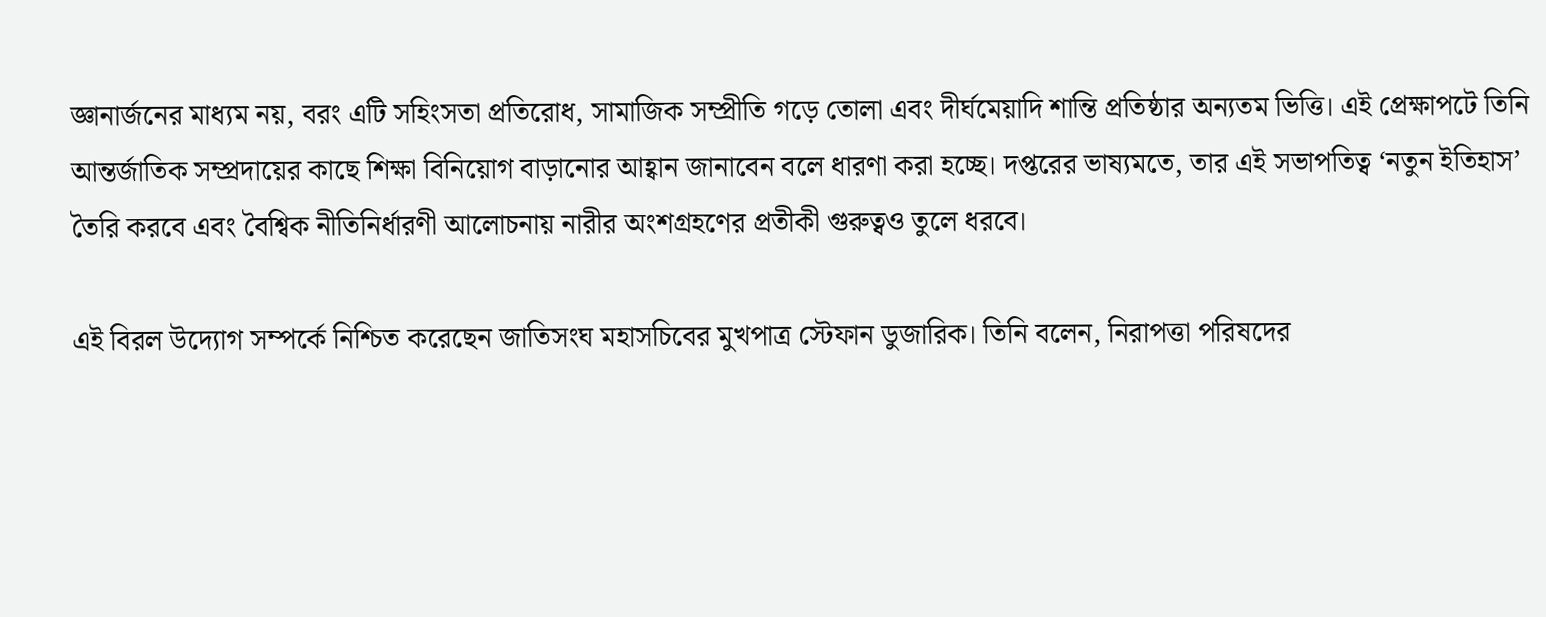জ্ঞানার্জনের মাধ্যম নয়, বরং এটি সহিংসতা প্রতিরোধ, সামাজিক সম্প্রীতি গড়ে তোলা এবং দীর্ঘমেয়াদি শান্তি প্রতিষ্ঠার অন্যতম ভিত্তি। এই প্রেক্ষাপটে তিনি আন্তর্জাতিক সম্প্রদায়ের কাছে শিক্ষা বিনিয়োগ বাড়ানোর আহ্বান জানাবেন বলে ধারণা করা হচ্ছে। দপ্তরের ভাষ্যমতে, তার এই সভাপতিত্ব ‘নতুন ইতিহাস’ তৈরি করবে এবং বৈশ্বিক নীতিনির্ধারণী আলোচনায় নারীর অংশগ্রহণের প্রতীকী গুরুত্বও তুলে ধরবে।

এই বিরল উদ্যোগ সম্পর্কে নিশ্চিত করেছেন জাতিসংঘ মহাসচিবের মুখপাত্র স্টেফান ডুজারিক। তিনি বলেন, নিরাপত্তা পরিষদের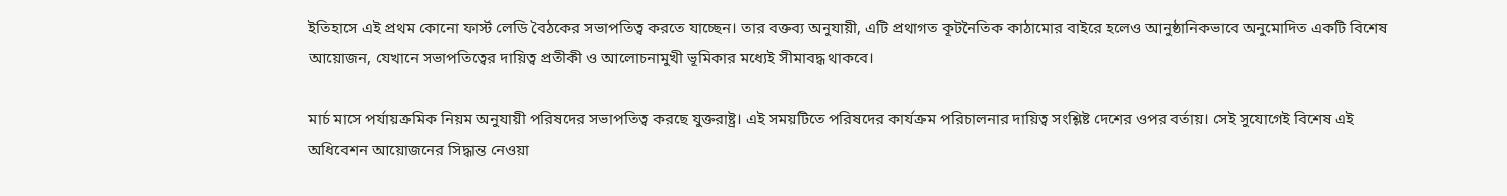ইতিহাসে এই প্রথম কোনো ফার্স্ট লেডি বৈঠকের সভাপতিত্ব করতে যাচ্ছেন। তার বক্তব্য অনুযায়ী, এটি প্রথাগত কূটনৈতিক কাঠামোর বাইরে হলেও আনুষ্ঠানিকভাবে অনুমোদিত একটি বিশেষ আয়োজন, যেখানে সভাপতিত্বের দায়িত্ব প্রতীকী ও আলোচনামুখী ভূমিকার মধ্যেই সীমাবদ্ধ থাকবে।

মার্চ মাসে পর্যায়ক্রমিক নিয়ম অনুযায়ী পরিষদের সভাপতিত্ব করছে যুক্তরাষ্ট্র। এই সময়টিতে পরিষদের কার্যক্রম পরিচালনার দায়িত্ব সংশ্লিষ্ট দেশের ওপর বর্তায়। সেই সুযোগেই বিশেষ এই অধিবেশন আয়োজনের সিদ্ধান্ত নেওয়া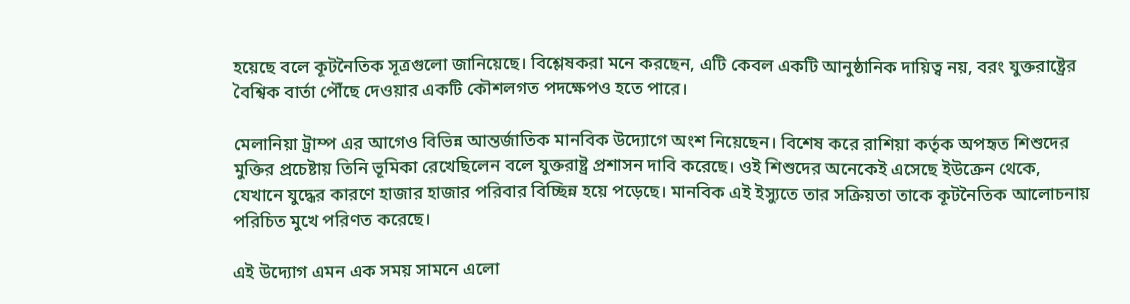হয়েছে বলে কূটনৈতিক সূত্রগুলো জানিয়েছে। বিশ্লেষকরা মনে করছেন, এটি কেবল একটি আনুষ্ঠানিক দায়িত্ব নয়, বরং যুক্তরাষ্ট্রের বৈশ্বিক বার্তা পৌঁছে দেওয়ার একটি কৌশলগত পদক্ষেপও হতে পারে।

মেলানিয়া ট্রাম্প এর আগেও বিভিন্ন আন্তর্জাতিক মানবিক উদ্যোগে অংশ নিয়েছেন। বিশেষ করে রাশিয়া কর্তৃক অপহৃত শিশুদের মুক্তির প্রচেষ্টায় তিনি ভূমিকা রেখেছিলেন বলে যুক্তরাষ্ট্র প্রশাসন দাবি করেছে। ওই শিশুদের অনেকেই এসেছে ইউক্রেন থেকে, যেখানে যুদ্ধের কারণে হাজার হাজার পরিবার বিচ্ছিন্ন হয়ে পড়েছে। মানবিক এই ইস্যুতে তার সক্রিয়তা তাকে কূটনৈতিক আলোচনায় পরিচিত মুখে পরিণত করেছে।

এই উদ্যোগ এমন এক সময় সামনে এলো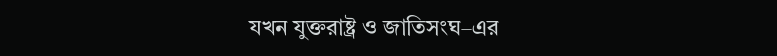যখন যুক্তরাষ্ট্র ও জাতিসংঘ–এর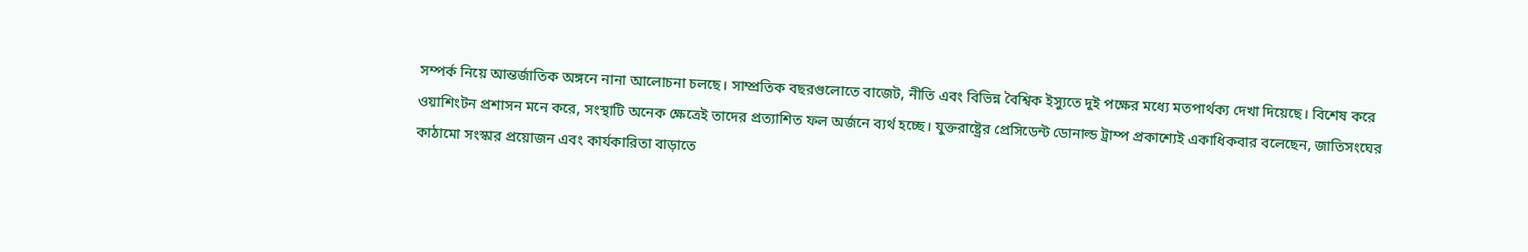সম্পর্ক নিয়ে আন্তর্জাতিক অঙ্গনে নানা আলোচনা চলছে। সাম্প্রতিক বছরগুলোতে বাজেট, নীতি এবং বিভিন্ন বৈশ্বিক ইস্যুতে দুই পক্ষের মধ্যে মতপার্থক্য দেখা দিয়েছে। বিশেষ করে ওয়াশিংটন প্রশাসন মনে করে, সংস্থাটি অনেক ক্ষেত্রেই তাদের প্রত্যাশিত ফল অর্জনে ব্যর্থ হচ্ছে। যুক্তরাষ্ট্রের প্রেসিডেন্ট ডোনাল্ড ট্রাম্প প্রকাশ্যেই একাধিকবার বলেছেন, জাতিসংঘের কাঠামো সংস্কার প্রয়োজন এবং কার্যকারিতা বাড়াতে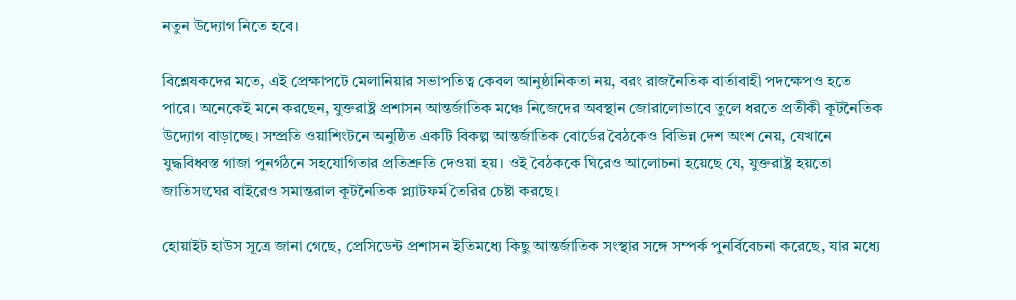নতুন উদ্যোগ নিতে হবে।

বিশ্লেষকদের মতে, এই প্রেক্ষাপটে মেলানিয়ার সভাপতিত্ব কেবল আনুষ্ঠানিকতা নয়, বরং রাজনৈতিক বার্তাবাহী পদক্ষেপও হতে পারে। অনেকেই মনে করছেন, যুক্তরাষ্ট্র প্রশাসন আন্তর্জাতিক মঞ্চে নিজেদের অবস্থান জোরালোভাবে তুলে ধরতে প্রতীকী কূটনৈতিক উদ্যোগ বাড়াচ্ছে। সম্প্রতি ওয়াশিংটনে অনুষ্ঠিত একটি বিকল্প আন্তর্জাতিক বোর্ডের বৈঠকেও বিভিন্ন দেশ অংশ নেয়, যেখানে যুদ্ধবিধ্বস্ত গাজা পুনর্গঠনে সহযোগিতার প্রতিশ্রুতি দেওয়া হয়। ওই বৈঠককে ঘিরেও আলোচনা হয়েছে যে, যুক্তরাষ্ট্র হয়তো জাতিসংঘের বাইরেও সমান্তরাল কূটনৈতিক প্ল্যাটফর্ম তৈরির চেষ্টা করছে।

হোয়াইট হাউস সূত্রে জানা গেছে, প্রেসিডেন্ট প্রশাসন ইতিমধ্যে কিছু আন্তর্জাতিক সংস্থার সঙ্গে সম্পর্ক পুনর্বিবেচনা করেছে, যার মধ্যে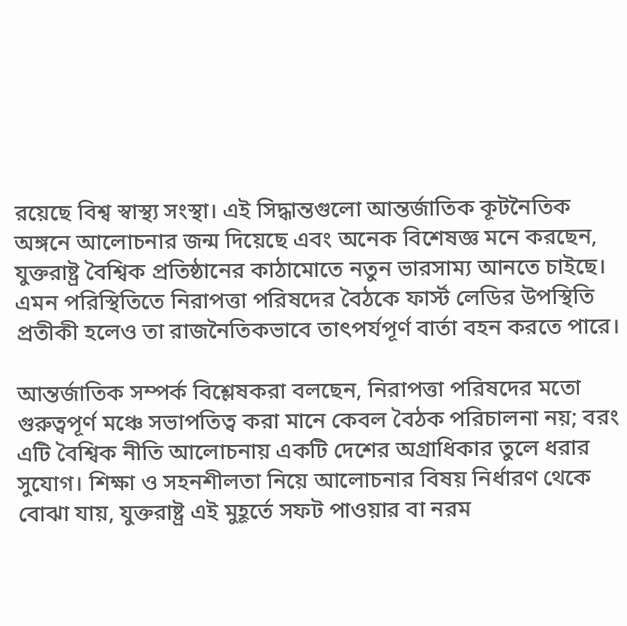রয়েছে বিশ্ব স্বাস্থ্য সংস্থা। এই সিদ্ধান্তগুলো আন্তর্জাতিক কূটনৈতিক অঙ্গনে আলোচনার জন্ম দিয়েছে এবং অনেক বিশেষজ্ঞ মনে করছেন, যুক্তরাষ্ট্র বৈশ্বিক প্রতিষ্ঠানের কাঠামোতে নতুন ভারসাম্য আনতে চাইছে। এমন পরিস্থিতিতে নিরাপত্তা পরিষদের বৈঠকে ফার্স্ট লেডির উপস্থিতি প্রতীকী হলেও তা রাজনৈতিকভাবে তাৎপর্যপূর্ণ বার্তা বহন করতে পারে।

আন্তর্জাতিক সম্পর্ক বিশ্লেষকরা বলছেন, নিরাপত্তা পরিষদের মতো গুরুত্বপূর্ণ মঞ্চে সভাপতিত্ব করা মানে কেবল বৈঠক পরিচালনা নয়; বরং এটি বৈশ্বিক নীতি আলোচনায় একটি দেশের অগ্রাধিকার তুলে ধরার সুযোগ। শিক্ষা ও সহনশীলতা নিয়ে আলোচনার বিষয় নির্ধারণ থেকে বোঝা যায়, যুক্তরাষ্ট্র এই মুহূর্তে সফট পাওয়ার বা নরম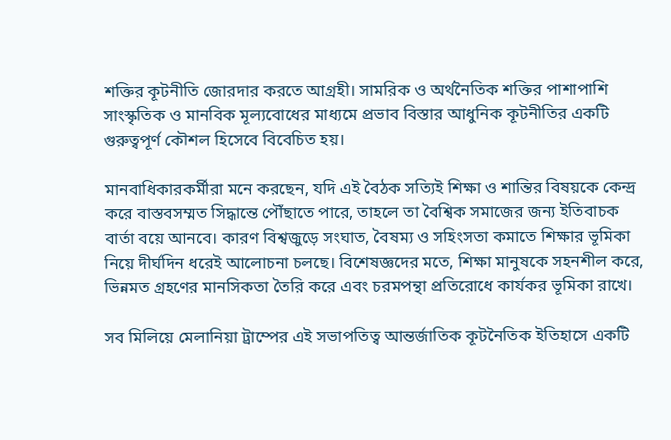শক্তির কূটনীতি জোরদার করতে আগ্রহী। সামরিক ও অর্থনৈতিক শক্তির পাশাপাশি সাংস্কৃতিক ও মানবিক মূল্যবোধের মাধ্যমে প্রভাব বিস্তার আধুনিক কূটনীতির একটি গুরুত্বপূর্ণ কৌশল হিসেবে বিবেচিত হয়।

মানবাধিকারকর্মীরা মনে করছেন, যদি এই বৈঠক সত্যিই শিক্ষা ও শান্তির বিষয়কে কেন্দ্র করে বাস্তবসম্মত সিদ্ধান্তে পৌঁছাতে পারে, তাহলে তা বৈশ্বিক সমাজের জন্য ইতিবাচক বার্তা বয়ে আনবে। কারণ বিশ্বজুড়ে সংঘাত, বৈষম্য ও সহিংসতা কমাতে শিক্ষার ভূমিকা নিয়ে দীর্ঘদিন ধরেই আলোচনা চলছে। বিশেষজ্ঞদের মতে, শিক্ষা মানুষকে সহনশীল করে, ভিন্নমত গ্রহণের মানসিকতা তৈরি করে এবং চরমপন্থা প্রতিরোধে কার্যকর ভূমিকা রাখে।

সব মিলিয়ে মেলানিয়া ট্রাম্পের এই সভাপতিত্ব আন্তর্জাতিক কূটনৈতিক ইতিহাসে একটি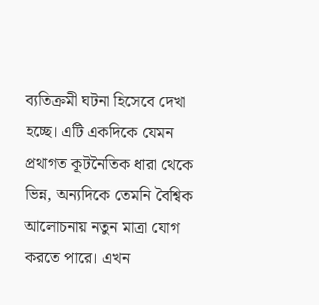ব্যতিক্রমী ঘটনা হিসেবে দেখা হচ্ছে। এটি একদিকে যেমন প্রথাগত কূটনৈতিক ধারা থেকে ভিন্ন, অন্যদিকে তেমনি বৈশ্বিক আলোচনায় নতুন মাত্রা যোগ করতে পারে। এখন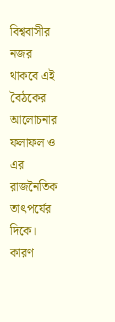বিশ্ববাসীর নজর থাকবে এই বৈঠকের আলোচনার ফলাফল ও এর রাজনৈতিক তাৎপর্যের দিকে। কারণ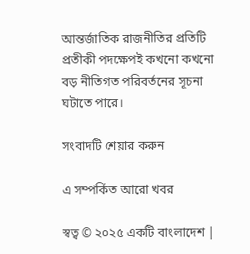আন্তর্জাতিক রাজনীতির প্রতিটি প্রতীকী পদক্ষেপই কখনো কখনো বড় নীতিগত পরিবর্তনের সূচনা ঘটাতে পারে।

সংবাদটি শেয়ার করুন

এ সম্পর্কিত আরো খবর

স্বত্ব © ২০২৫ একটি বাংলাদেশ |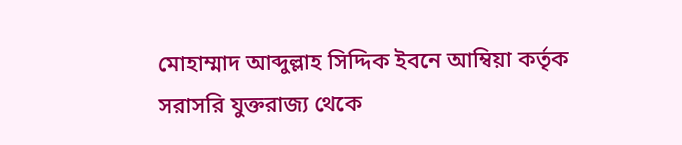মোহাম্মাদ আব্দুল্লাহ সিদ্দিক ইবনে আম্বিয়া কর্তৃক সরাসরি যুক্তরাজ্য থেকে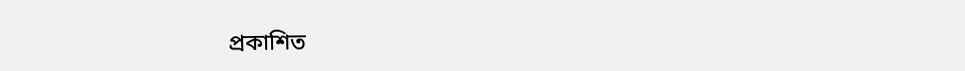প্রকাশিত